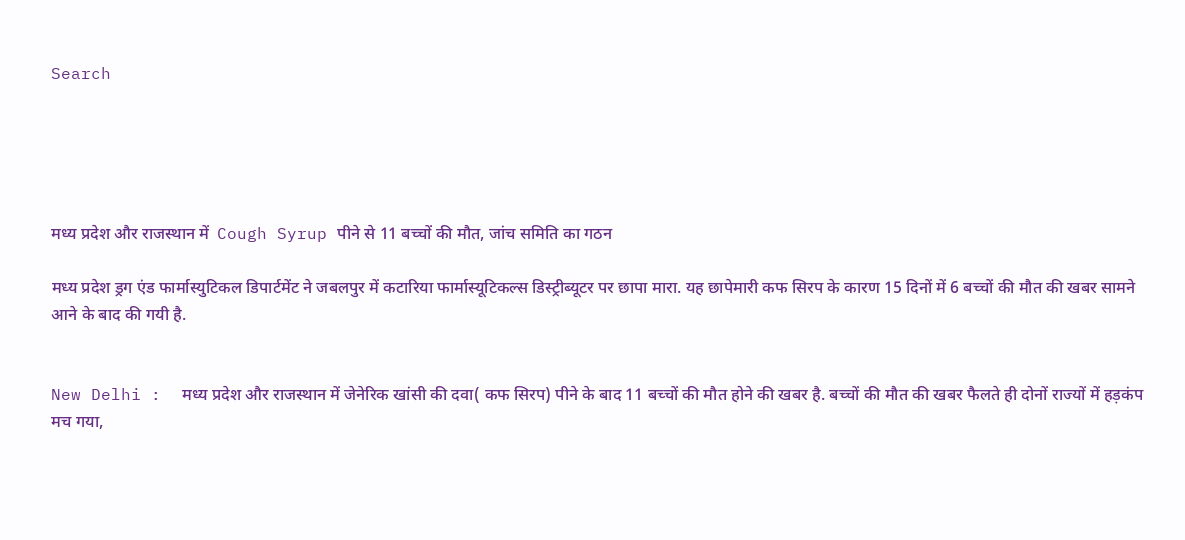Search





मध्य प्रदेश और राजस्थान में  Cough Syrup पीने से 11 बच्चों की मौत, जांच समिति का गठन

मध्य प्रदेश ड्रग एंड फार्मास्युटिकल डिपार्टमेंट ने जबलपुर में कटारिया फार्मास्यूटिकल्स डिस्ट्रीब्यूटर पर छापा मारा. यह छापेमारी कफ सिरप के कारण 15 दिनों में 6 बच्चों की मौत की खबर सामने आने के बाद की गयी है.


New Delhi :  मध्य प्रदेश और राजस्थान में जेनेरिक खांसी की दवा( कफ सिरप) पीने के बाद 11 बच्चों की मौत होने की खबर है. बच्चों की मौत की खबर फैलते ही दोनों राज्यों में हड़कंप मच गया,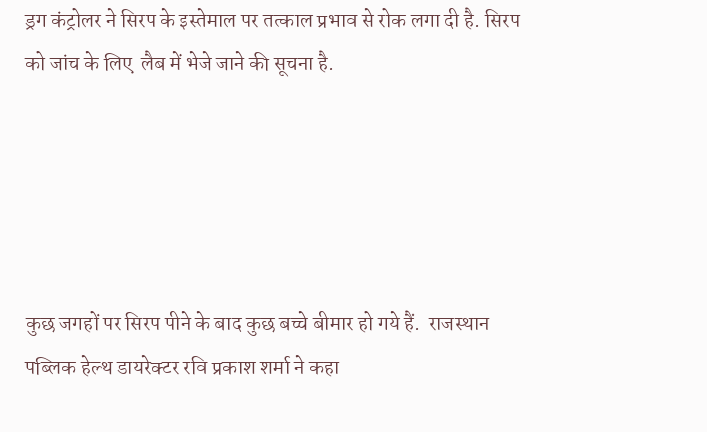ड्रग कंट्रोलर ने सिरप के इस्तेमाल पर तत्काल प्रभाव से रोक लगा दी है. सिरप को जांच के लिए  लैब में भेजे जाने की सूचना है.





कुछ जगहों पर सिरप पीने के बाद कुछ बच्चे बीमार हो गये हैं.  राजस्थान पब्लिक हेल्थ डायरेक्टर रवि प्रकाश शर्मा ने कहा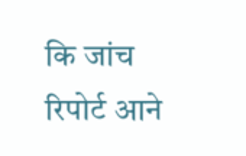कि जांच रिपोर्ट आने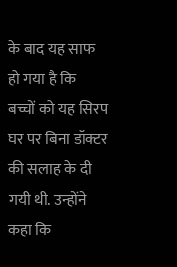के बाद यह साफ हो गया है कि   बच्चों को यह सिरप घर पर बिना डॉक्टर की सलाह के दी गयी थी. उन्होंने कहा कि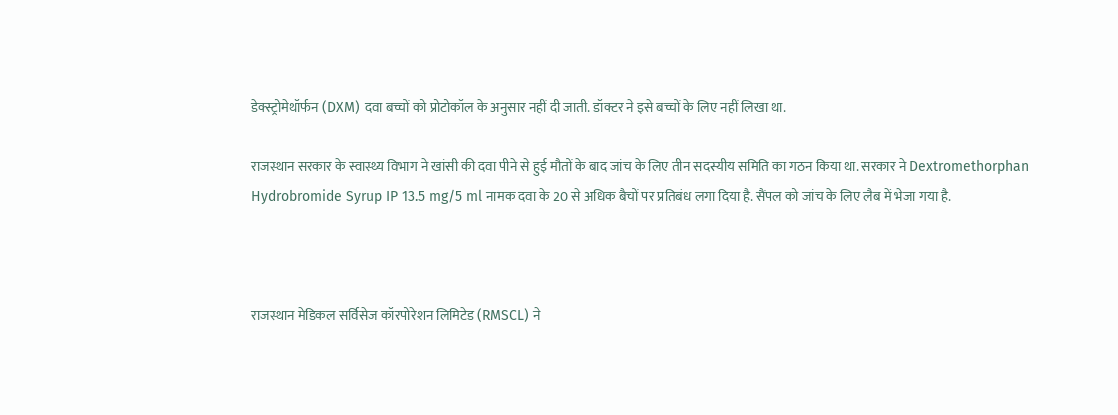डेक्स्ट्रोमेथॉर्फन (DXM) दवा बच्चों को प्रोटोकॉल के अनुसार नहीं दी जाती. डॉक्टर ने इसे बच्चों के लिए नहीं लिखा था.

राजस्थान सरकार के स्वास्थ्य विभाग ने खांसी की दवा पीने से हुई मौतों के बाद जांच के लिए तीन सदस्यीय समिति का गठन किया था. सरकार ने Dextromethorphan Hydrobromide Syrup IP 13.5 mg/5 ml नामक दवा के 20 से अधिक बैचों पर प्रतिबंध लगा दिया है. सैंपल को जांच के लिए लैब में भेजा गया है.



राजस्थान मेडिकल सर्विसेज कॉरपोरेशन लिमिटेड (RMSCL) ने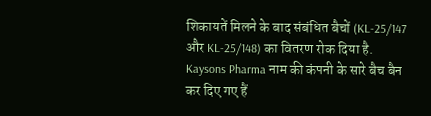शिकायतें मिलने के बाद संबंधित बैचों (KL-25/147 और KL-25/148) का वितरण रोक दिया है.  Kaysons Pharma नाम की कंपनी के सारे बैच बैन कर दिए गए हैं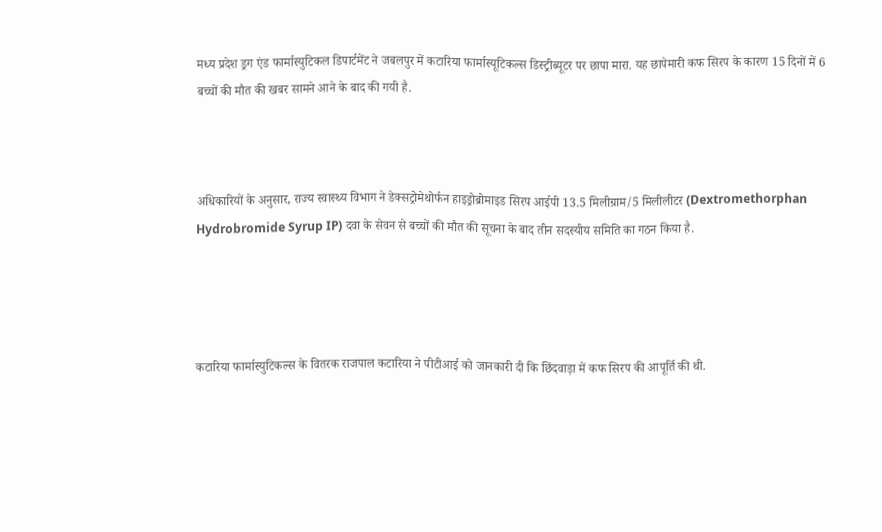मध्य प्रदेश ड्रग एंड फार्मास्युटिकल डिपार्टमेंट ने जबलपुर में कटारिया फार्मास्यूटिकल्स डिस्ट्रीब्यूटर पर छापा मारा. यह छापेमारी कफ सिरप के कारण 15 दिनों में 6 बच्चों की मौत की खबर सामने आने के बाद की गयी है.



अधिकारियों के अनुसार, राज्य स्वास्थ्य विभाग ने डेक्सट्रोमेथोर्फन हाइड्रोब्रोमाइड सिरप आईपी 13.5 मिलीग्राम/5 मिलीलीटर (Dextromethorphan Hydrobromide Syrup IP) दवा के सेवन से बच्चों की मौत की सूचना के बाद तीन सदस्यीय समिति का गठन किया है.




कटारिया फार्मास्युटिकल्स के वितरक राजपाल कटारिया ने पीटीआई को जानकारी दी कि छिंदवाड़ा में कफ सिरप की आपूर्ति की थी.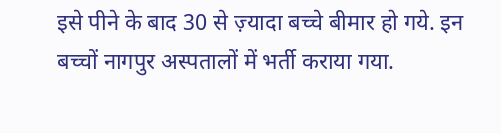इसे पीने के बाद 30 से ज़्यादा बच्चे बीमार हो गये. इन बच्चों नागपुर अस्पतालों में भर्ती कराया गया.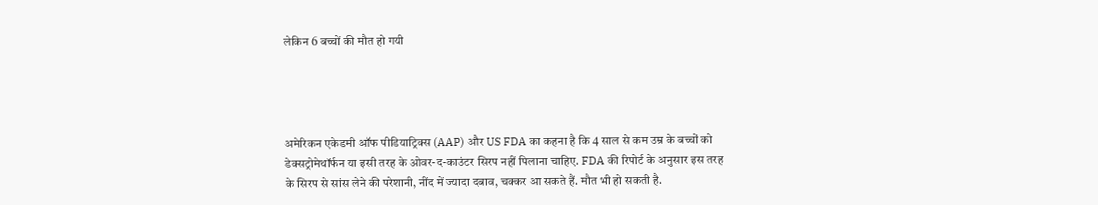लेकिन 6 बच्चों की मौत हो गयी




अमेरिकन एकेडमी ऑफ पीडियाट्रिक्स (AAP) और US FDA का कहना है कि 4 साल से कम उम्र के बच्चों को डेक्सट्रोमेथॉर्फन या इसी तरह के ओवर-द-काउंटर सिरप नहीं पिलाना चाहिए. FDA की रिपोर्ट के अनुसार इस तरह के सिरप से सांस लेने की परेशानी, नींद में ज्यादा दबाव, चक्कर आ सकते हैं. मौत भी हो सकती है.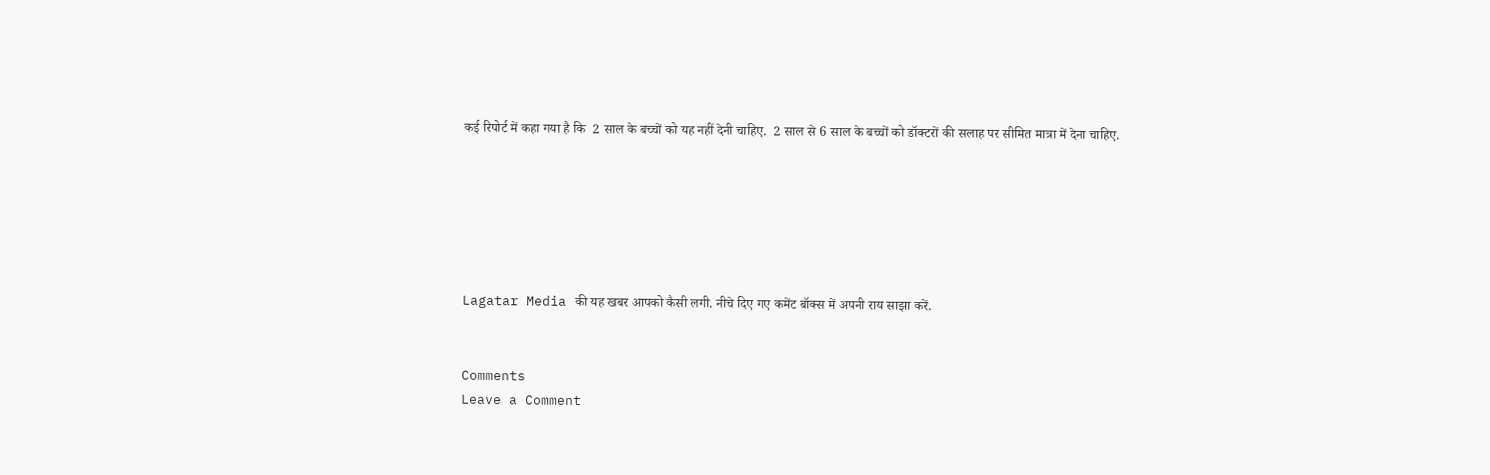कई रिपोर्ट में कहा गया है कि  2 साल के बच्चों को यह नहीं देनी चाहिए.  2 साल से 6 साल के बच्चों को डॉक्टरों की सलाह पर सीमित मात्रा में देना चाहिए.






Lagatar Media की यह खबर आपको कैसी लगी. नीचे दिए गए कमेंट बॉक्स में अपनी राय साझा करें.


Comments
Leave a Comment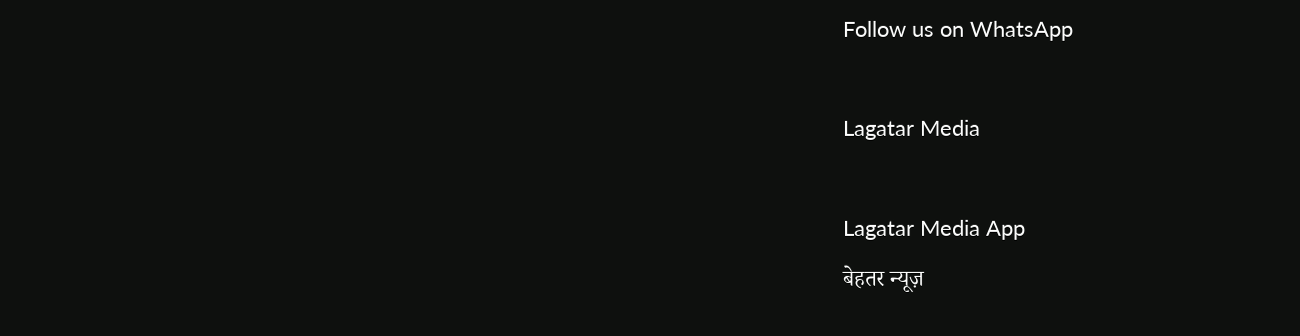Follow us on WhatsApp

Lagatar Media

Lagatar Media App
बेहतर न्यूज़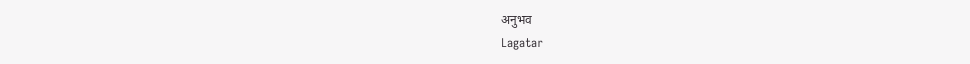अनुभव
Lagatar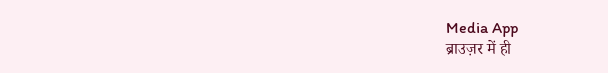Media App
ब्राउज़र में ही